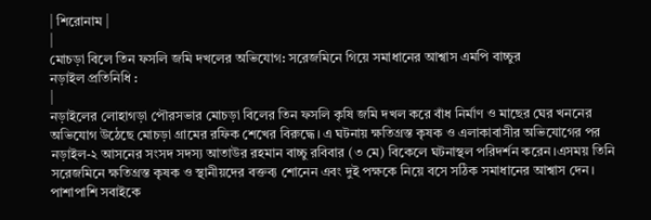| শিরোনাম |
|
মোচড়া বিলে তিন ফসলি জমি দখলের অভিযোগ: সরেজমিনে গিয়ে সমাধানের আশ্বাস এমপি বাচ্চুর
নড়াইল প্রতিনিধি :
|
নড়াইলের লোহাগড়া পৌরসভার মোচড়া বিলের তিন ফসলি কৃষি জমি দখল করে বাঁধ নির্মাণ ও মাছের ঘের খননের অভিযোগ উঠেছে মোচড়া গ্রামের রফিক শেখের বিরুদ্ধে। এ ঘটনায় ক্ষতিগ্রস্ত কৃষক ও এলাকাবাসীর অভিযোগের পর নড়াইল-২ আসনের সংসদ সদস্য আতাউর রহমান বাচ্চু রবিবার (৩ মে) বিকেলে ঘটনাস্থল পরিদর্শন করেন।এসময় তিনি সরেজমিনে ক্ষতিগ্রস্ত কৃষক ও স্থানীয়দের বক্তব্য শোনেন এবং দুই পক্ষকে নিয়ে বসে সঠিক সমাধানের আশ্বাস দেন। পাশাপাশি সবাইকে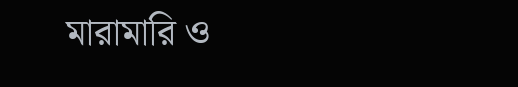মারামারি ও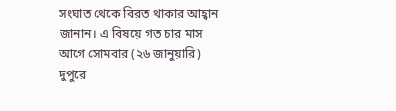সংঘাত থেকে বিরত থাকার আহ্বান জানান। এ বিষয়ে গত চার মাস আগে সোমবার (২৬ জানুয়ারি) দুপুরে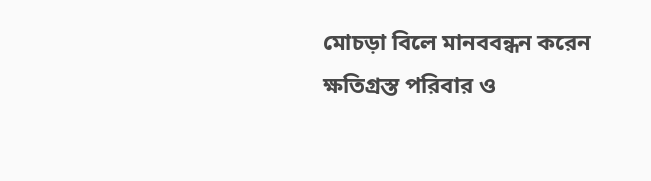মোচড়া বিলে মানববন্ধন করেন ক্ষতিগ্রস্ত পরিবার ও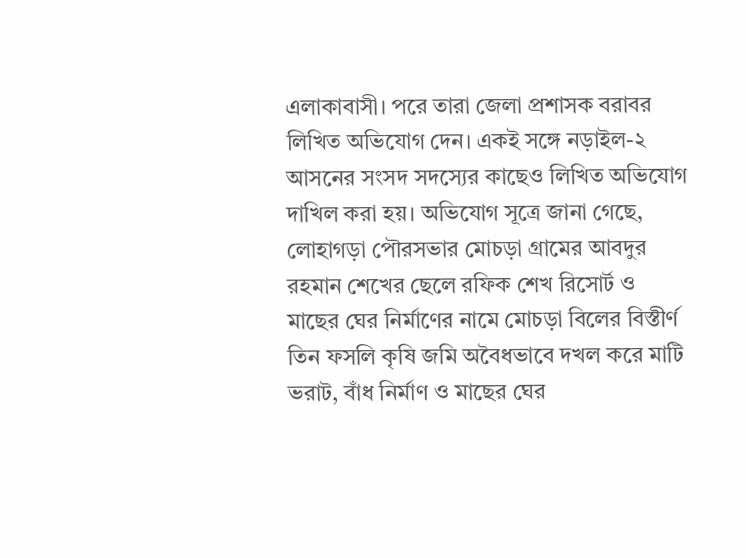এলাকাবাসী। পরে তারা জেলা প্রশাসক বরাবর লিখিত অভিযোগ দেন। একই সঙ্গে নড়াইল-২ আসনের সংসদ সদস্যের কাছেও লিখিত অভিযোগ দাখিল করা হয়। অভিযোগ সূত্রে জানা গেছে, লোহাগড়া পৌরসভার মোচড়া গ্রামের আবদুর রহমান শেখের ছেলে রফিক শেখ রিসোর্ট ও মাছের ঘের নির্মাণের নামে মোচড়া বিলের বিস্তীর্ণ তিন ফসলি কৃষি জমি অবৈধভাবে দখল করে মাটি ভরাট, বাঁধ নির্মাণ ও মাছের ঘের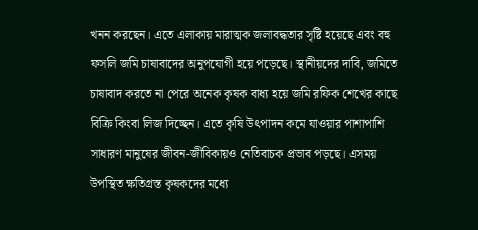খনন করছেন। এতে এলাকায় মারাত্মক জলাবদ্ধতার সৃষ্টি হয়েছে এবং বহু ফসলি জমি চাষাবাদের অনুপযোগী হয়ে পড়েছে। স্থানীয়দের দাবি, জমিতে চাষাবাদ করতে না পেরে অনেক কৃষক বাধ্য হয়ে জমি রফিক শেখের কাছে বিক্রি কিংবা লিজ দিচ্ছেন। এতে কৃষি উৎপাদন কমে যাওয়ার পাশাপাশি সাধারণ মানুষের জীবন-জীবিকায়ও নেতিবাচক প্রভাব পড়ছে। এসময় উপস্থিত ক্ষতিগ্রস্ত কৃষকদের মধ্যে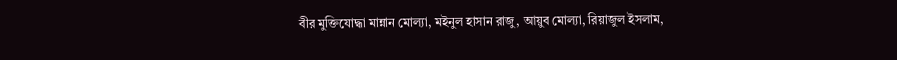বীর মুক্তিযোদ্ধা মান্নান মোল্যা, মইনুল হাসান রাজু, আয়ুব মোল্যা, রিয়াজুল ইসলাম,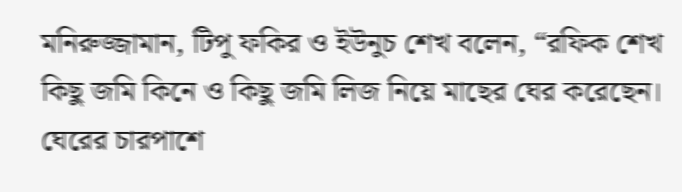মনিরুজ্জামান, টিপু ফকির ও ইউনুচ শেখ বলেন, “রফিক শেখ কিছু জমি কিনে ও কিছু জমি লিজ নিয়ে মাছের ঘের করেছেন। ঘেরের চারপাশে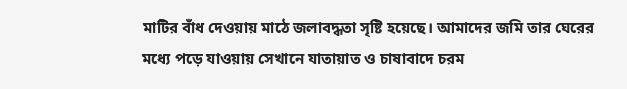মাটির বাঁধ দেওয়ায় মাঠে জলাবদ্ধতা সৃষ্টি হয়েছে। আমাদের জমি তার ঘেরের মধ্যে পড়ে যাওয়ায় সেখানে যাতায়াত ও চাষাবাদে চরম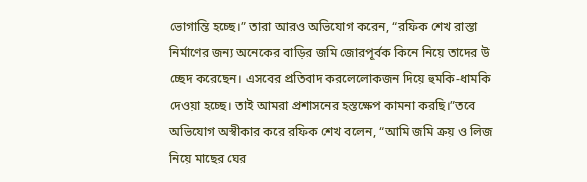ভোগান্তি হচ্ছে।” তারা আরও অভিযোগ করেন, “রফিক শেখ রাস্তা নির্মাণের জন্য অনেকের বাড়ির জমি জোরপূর্বক কিনে নিয়ে তাদের উ চ্ছেদ করেছেন। এসবের প্রতিবাদ করলেলোকজন দিয়ে হুমকি-ধামকি দেওয়া হচ্ছে। তাই আমরা প্রশাসনের হস্তক্ষেপ কামনা করছি।”তবে অভিযোগ অস্বীকার করে রফিক শেখ বলেন, “আমি জমি ক্রয় ও লিজ নিয়ে মাছের ঘের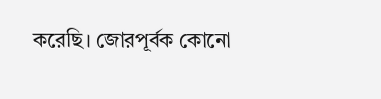করেছি। জোরপূর্বক কোনো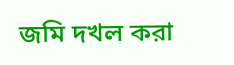জমি দখল করা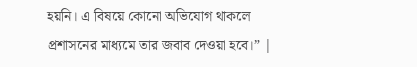হয়নি। এ বিষয়ে কোনো অভিযোগ থাকলে প্রশাসনের মাধ্যমে তার জবাব দেওয়া হবে।” |